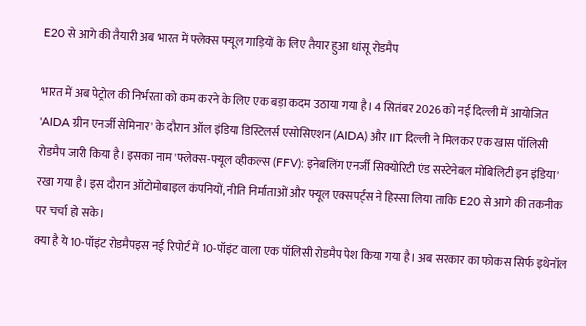E20 से आगे की तैयारी अब भारत में फ्लेक्स फ्यूल गाड़ियों के लिए तैयार हुआ धांसू रोडमैप

भारत में अब पेट्रोल की निर्भरता को कम करने के लिए एक बड़ा कदम उठाया गया है। 4 सितंबर 2026 को नई दिल्ली में आयोजित 'AIDA ग्रीन एनर्जी सेमिनार' के दौरान ऑल इंडिया डिस्टिलर्स एसोसिएशन (AIDA) और IIT दिल्ली ने मिलकर एक खास पॉलिसी रोडमैप जारी किया है। इसका नाम 'फ्लेक्स-फ्यूल व्हीकल्स (FFV): इनेबलिंग एनर्जी सिक्योरिटी एंड सस्टेनेबल मोबिलिटी इन इंडिया' रखा गया है। इस दौरान ऑटोमोबाइल कंपनियों, नीति निर्माताओं और फ्यूल एक्सपर्ट्स ने हिस्सा लिया ताकि E20 से आगे की तकनीक पर चर्चा हो सके।
क्या है ये 10-पॉइंट रोडमैपइस नई रिपोर्ट में 10-पॉइंट वाला एक पॉलिसी रोडमैप पेश किया गया है। अब सरकार का फोकस सिर्फ इथेनॉल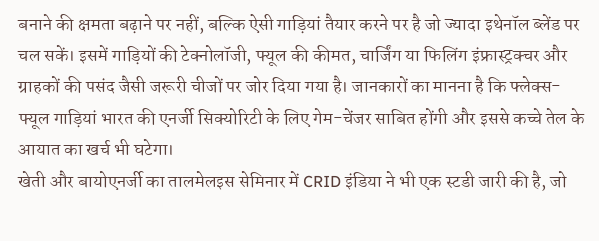बनाने की क्षमता बढ़ाने पर नहीं, बल्कि ऐसी गाड़ियां तैयार करने पर है जो ज्यादा इथेनॉल ब्लेंड पर चल सकें। इसमें गाड़ियों की टेक्नोलॉजी, फ्यूल की कीमत, चार्जिंग या फिलिंग इंफ्रास्ट्रक्चर और ग्राहकों की पसंद जैसी जरूरी चीजों पर जोर दिया गया है। जानकारों का मानना है कि फ्लेक्स-फ्यूल गाड़ियां भारत की एनर्जी सिक्योरिटी के लिए गेम-चेंजर साबित होंगी और इससे कच्चे तेल के आयात का खर्च भी घटेगा।
खेती और बायोएनर्जी का तालमेलइस सेमिनार में CRID इंडिया ने भी एक स्टडी जारी की है, जो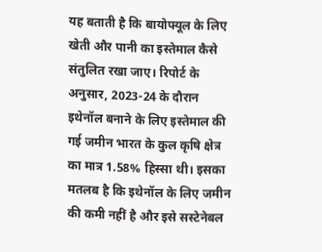यह बताती है कि बायोफ्यूल के लिए खेती और पानी का इस्तेमाल कैसे संतुलित रखा जाए। रिपोर्ट के अनुसार, 2023-24 के दौरान इथेनॉल बनाने के लिए इस्तेमाल की गई जमीन भारत के कुल कृषि क्षेत्र का मात्र 1.58% हिस्सा थी। इसका मतलब है कि इथेनॉल के लिए जमीन की कमी नहीं है और इसे सस्टेनेबल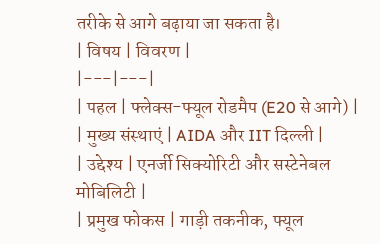तरीके से आगे बढ़ाया जा सकता है।
| विषय | विवरण |
|---|---|
| पहल | फ्लेक्स-फ्यूल रोडमैप (E20 से आगे) |
| मुख्य संस्थाएं | AIDA और IIT दिल्ली |
| उद्देश्य | एनर्जी सिक्योरिटी और सस्टेनेबल मोबिलिटी |
| प्रमुख फोकस | गाड़ी तकनीक, फ्यूल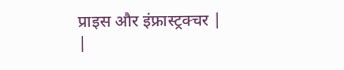प्राइस और इंफ्रास्ट्रक्चर |
|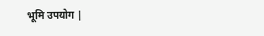भूमि उपयोग |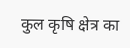कुल कृषि क्षेत्र का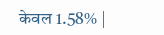केवल 1.58% |